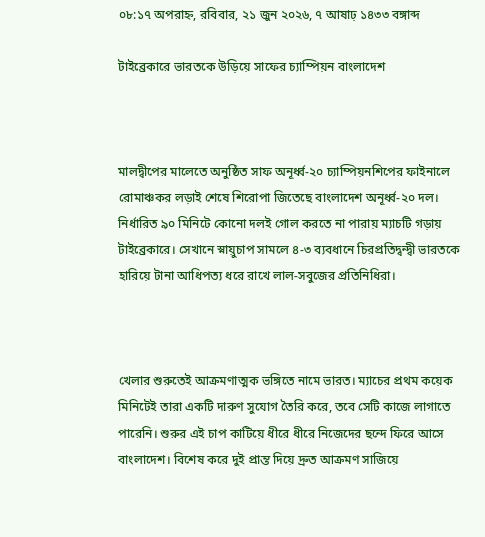০৮:১৭ অপরাহ্ন, রবিবার, ২১ জুন ২০২৬, ৭ আষাঢ় ১৪৩৩ বঙ্গাব্দ

টাইব্রেকারে ভারতকে উড়িয়ে সাফের চ্যাম্পিয়ন বাংলাদেশ



মালদ্বীপের মালেতে অনুষ্ঠিত সাফ অনূর্ধ্ব-২০ চ্যাম্পিয়নশিপের ফাইনালে রোমাঞ্চকর লড়াই শেষে শিরোপা জিতেছে বাংলাদেশ অনূর্ধ্ব-২০ দল। নির্ধারিত ৯০ মিনিটে কোনো দলই গোল করতে না পারায় ম্যাচটি গড়ায় টাইব্রেকারে। সেখানে স্নায়ুচাপ সামলে ৪-৩ ব্যবধানে চিরপ্রতিদ্বন্দ্বী ভারতকে হারিয়ে টানা আধিপত্য ধরে রাখে লাল-সবুজের প্রতিনিধিরা।



খেলার শুরুতেই আক্রমণাত্মক ভঙ্গিতে নামে ভারত। ম্যাচের প্রথম কয়েক মিনিটেই তারা একটি দারুণ সুযোগ তৈরি করে, তবে সেটি কাজে লাগাতে পারেনি। শুরুর এই চাপ কাটিয়ে ধীরে ধীরে নিজেদের ছন্দে ফিরে আসে বাংলাদেশ। বিশেষ করে দুই প্রান্ত দিয়ে দ্রুত আক্রমণ সাজিয়ে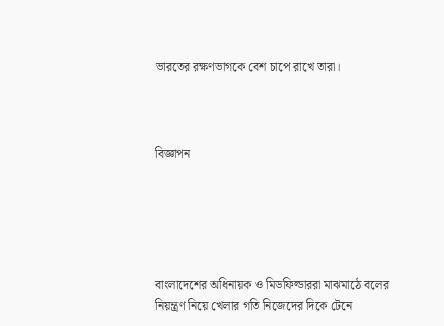ভারতের রক্ষণভাগকে বেশ চাপে রাখে তারা।



বিজ্ঞাপন





বাংলাদেশের অধিনায়ক ও মিডফিল্ডাররা মাঝমাঠে বলের নিয়ন্ত্রণ নিয়ে খেলার গতি নিজেদের দিকে টেনে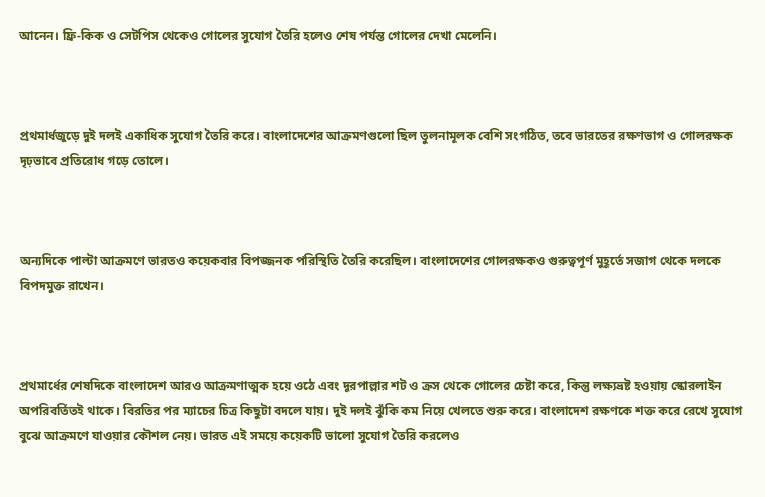আনেন। ফ্রি-কিক ও সেটপিস থেকেও গোলের সুযোগ তৈরি হলেও শেষ পর্যন্ত গোলের দেখা মেলেনি।



প্রথমার্ধজুড়ে দুই দলই একাধিক সুযোগ তৈরি করে। বাংলাদেশের আক্রমণগুলো ছিল তুলনামূলক বেশি সংগঠিত, তবে ভারতের রক্ষণভাগ ও গোলরক্ষক দৃঢ়ভাবে প্রতিরোধ গড়ে তোলে।



অন্যদিকে পাল্টা আক্রমণে ভারতও কয়েকবার বিপজ্জনক পরিস্থিতি তৈরি করেছিল। বাংলাদেশের গোলরক্ষকও গুরুত্বপূর্ণ মুহূর্তে সজাগ থেকে দলকে বিপদমুক্ত রাখেন।



প্রথমার্ধের শেষদিকে বাংলাদেশ আরও আক্রমণাত্মক হয়ে ওঠে এবং দূরপাল্লার শট ও ক্রস থেকে গোলের চেষ্টা করে, কিন্তু লক্ষ্যভ্রষ্ট হওয়ায় স্কোরলাইন অপরিবর্তিতই থাকে। বিরতির পর ম্যাচের চিত্র কিছুটা বদলে যায়। দুই দলই ঝুঁকি কম নিয়ে খেলতে শুরু করে। বাংলাদেশ রক্ষণকে শক্ত করে রেখে সুযোগ বুঝে আক্রমণে যাওয়ার কৌশল নেয়। ভারত এই সময়ে কয়েকটি ভালো সুযোগ তৈরি করলেও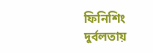ফিনিশিং দুর্বলতায়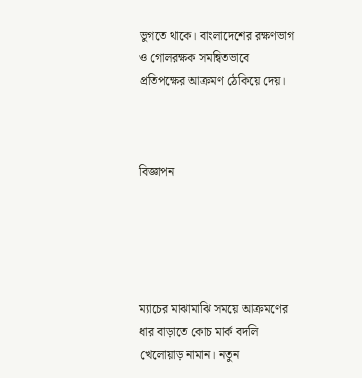ভুগতে থাকে। বাংলাদেশের রক্ষণভাগ ও গোলরক্ষক সমন্বিতভাবে প্রতিপক্ষের আক্রমণ ঠেকিয়ে দেয়।



বিজ্ঞাপন





ম্যাচের মাঝামাঝি সময়ে আক্রমণের ধার বাড়াতে কোচ মার্ক বদলি খেলোয়াড় নামান। নতুন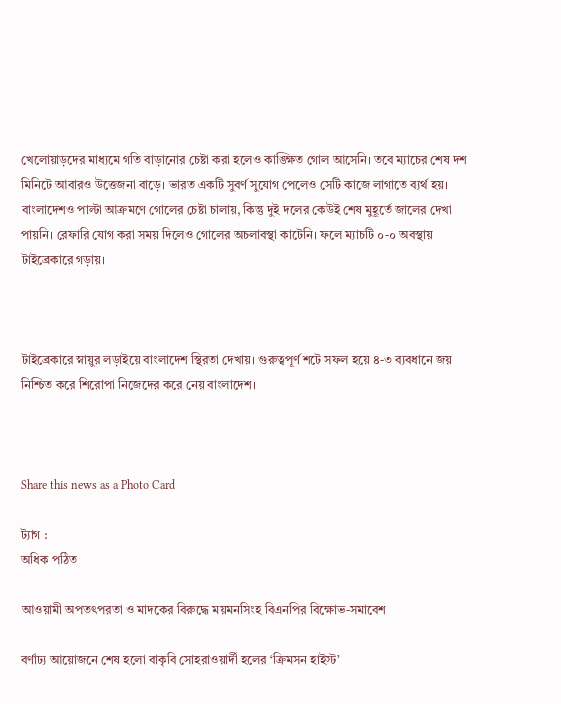খেলোয়াড়দের মাধ্যমে গতি বাড়ানোর চেষ্টা করা হলেও কাঙ্ক্ষিত গোল আসেনি। তবে ম্যাচের শেষ দশ মিনিটে আবারও উত্তেজনা বাড়ে। ভারত একটি সুবর্ণ সুযোগ পেলেও সেটি কাজে লাগাতে ব্যর্থ হয়। বাংলাদেশও পাল্টা আক্রমণে গোলের চেষ্টা চালায়, কিন্তু দুই দলের কেউই শেষ মুহূর্তে জালের দেখা পায়নি। রেফারি যোগ করা সময় দিলেও গোলের অচলাবস্থা কাটেনি। ফলে ম্যাচটি ০-০ অবস্থায় টাইব্রেকারে গড়ায়।



টাইব্রেকারে স্নায়ুর লড়াইয়ে বাংলাদেশ স্থিরতা দেখায়। গুরুত্বপূর্ণ শটে সফল হয়ে ৪-৩ ব্যবধানে জয় নিশ্চিত করে শিরোপা নিজেদের করে নেয় বাংলাদেশ।



Share this news as a Photo Card

ট্যাগ :
অধিক পঠিত

আওয়ামী অপতৎপরতা ও মাদকের বিরুদ্ধে ময়মনসিংহ বিএনপির বিক্ষোভ-সমাবেশ

বর্ণাঢ্য আয়োজনে শেষ হলো বাকৃবি সোহরাওয়ার্দী হলের ‘ক্রিমসন হাইস্ট’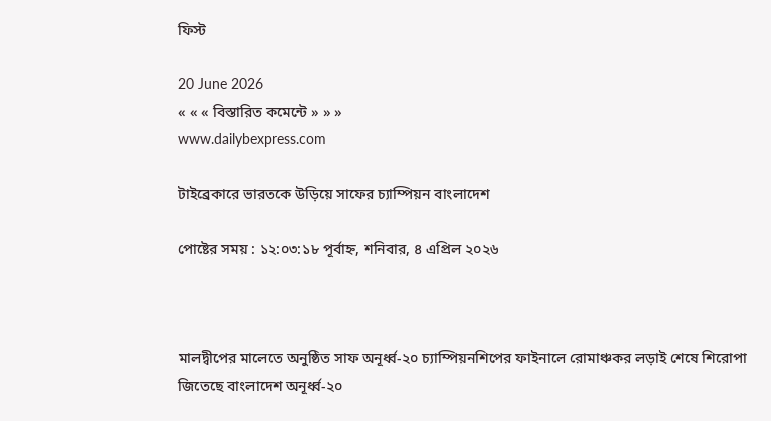ফিস্ট

20 June 2026
« « « বিস্তারিত কমেন্টে » » »
www.dailybexpress.com

টাইব্রেকারে ভারতকে উড়িয়ে সাফের চ্যাম্পিয়ন বাংলাদেশ

পোষ্টের সময় : ১২:০৩:১৮ পূর্বাহ্ন, শনিবার, ৪ এপ্রিল ২০২৬



মালদ্বীপের মালেতে অনুষ্ঠিত সাফ অনূর্ধ্ব-২০ চ্যাম্পিয়নশিপের ফাইনালে রোমাঞ্চকর লড়াই শেষে শিরোপা জিতেছে বাংলাদেশ অনূর্ধ্ব-২০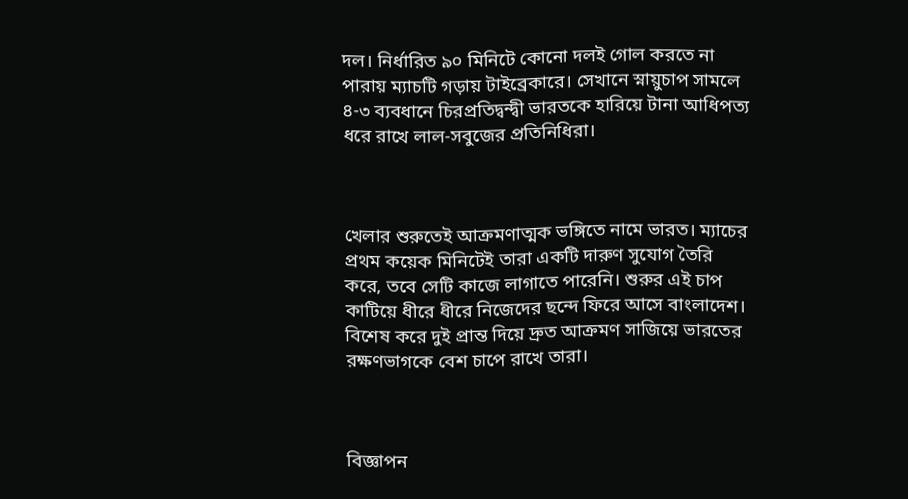দল। নির্ধারিত ৯০ মিনিটে কোনো দলই গোল করতে না পারায় ম্যাচটি গড়ায় টাইব্রেকারে। সেখানে স্নায়ুচাপ সামলে ৪-৩ ব্যবধানে চিরপ্রতিদ্বন্দ্বী ভারতকে হারিয়ে টানা আধিপত্য ধরে রাখে লাল-সবুজের প্রতিনিধিরা।



খেলার শুরুতেই আক্রমণাত্মক ভঙ্গিতে নামে ভারত। ম্যাচের প্রথম কয়েক মিনিটেই তারা একটি দারুণ সুযোগ তৈরি করে, তবে সেটি কাজে লাগাতে পারেনি। শুরুর এই চাপ কাটিয়ে ধীরে ধীরে নিজেদের ছন্দে ফিরে আসে বাংলাদেশ। বিশেষ করে দুই প্রান্ত দিয়ে দ্রুত আক্রমণ সাজিয়ে ভারতের রক্ষণভাগকে বেশ চাপে রাখে তারা।



বিজ্ঞাপন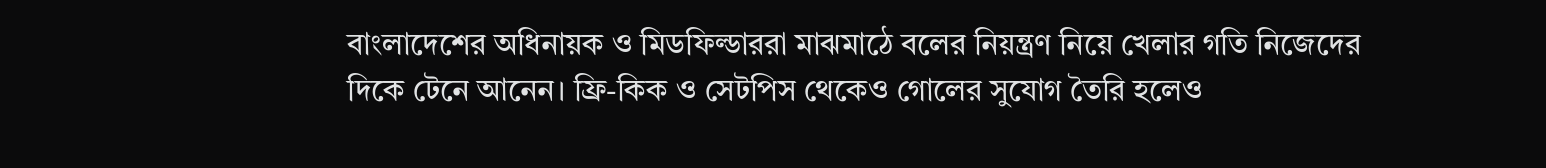বাংলাদেশের অধিনায়ক ও মিডফিল্ডাররা মাঝমাঠে বলের নিয়ন্ত্রণ নিয়ে খেলার গতি নিজেদের দিকে টেনে আনেন। ফ্রি-কিক ও সেটপিস থেকেও গোলের সুযোগ তৈরি হলেও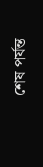শেষ পর্যন্ত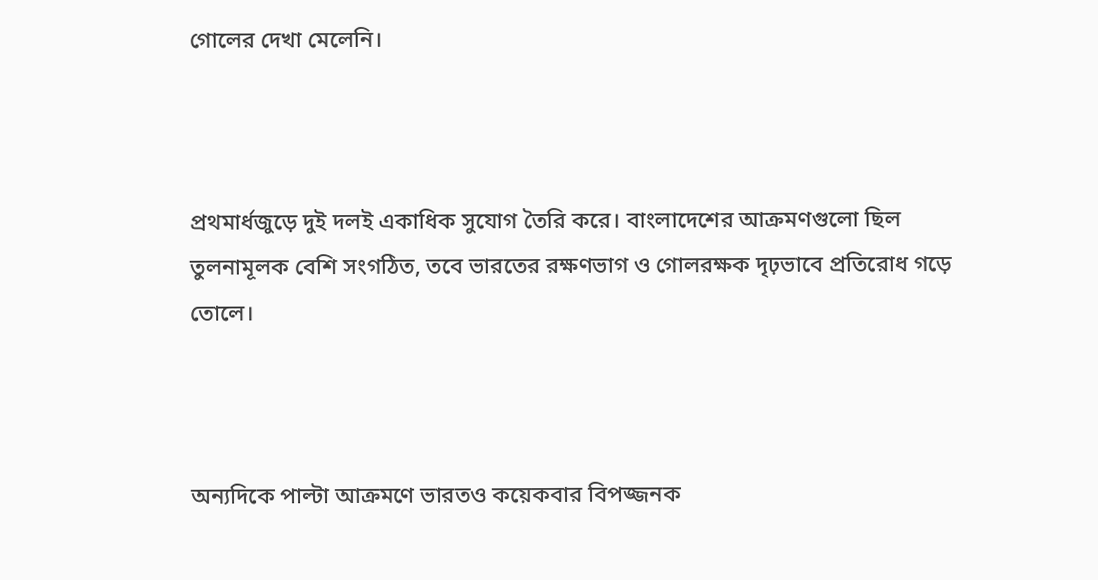গোলের দেখা মেলেনি।



প্রথমার্ধজুড়ে দুই দলই একাধিক সুযোগ তৈরি করে। বাংলাদেশের আক্রমণগুলো ছিল তুলনামূলক বেশি সংগঠিত, তবে ভারতের রক্ষণভাগ ও গোলরক্ষক দৃঢ়ভাবে প্রতিরোধ গড়ে তোলে।



অন্যদিকে পাল্টা আক্রমণে ভারতও কয়েকবার বিপজ্জনক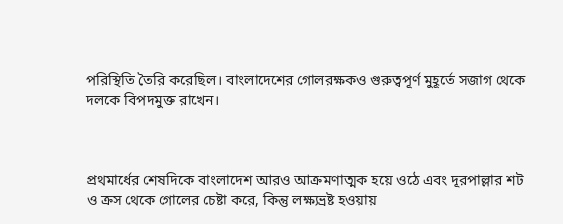পরিস্থিতি তৈরি করেছিল। বাংলাদেশের গোলরক্ষকও গুরুত্বপূর্ণ মুহূর্তে সজাগ থেকে দলকে বিপদমুক্ত রাখেন।



প্রথমার্ধের শেষদিকে বাংলাদেশ আরও আক্রমণাত্মক হয়ে ওঠে এবং দূরপাল্লার শট ও ক্রস থেকে গোলের চেষ্টা করে, কিন্তু লক্ষ্যভ্রষ্ট হওয়ায়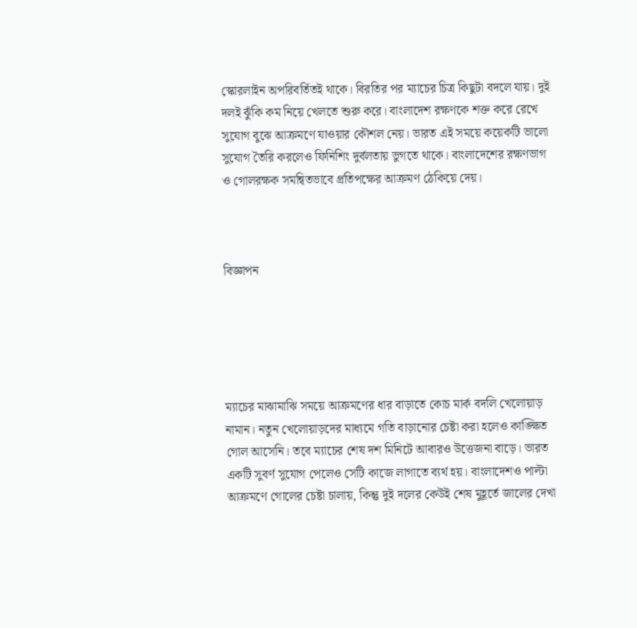স্কোরলাইন অপরিবর্তিতই থাকে। বিরতির পর ম্যাচের চিত্র কিছুটা বদলে যায়। দুই দলই ঝুঁকি কম নিয়ে খেলতে শুরু করে। বাংলাদেশ রক্ষণকে শক্ত করে রেখে সুযোগ বুঝে আক্রমণে যাওয়ার কৌশল নেয়। ভারত এই সময়ে কয়েকটি ভালো সুযোগ তৈরি করলেও ফিনিশিং দুর্বলতায় ভুগতে থাকে। বাংলাদেশের রক্ষণভাগ ও গোলরক্ষক সমন্বিতভাবে প্রতিপক্ষের আক্রমণ ঠেকিয়ে দেয়।



বিজ্ঞাপন





ম্যাচের মাঝামাঝি সময়ে আক্রমণের ধার বাড়াতে কোচ মার্ক বদলি খেলোয়াড় নামান। নতুন খেলোয়াড়দের মাধ্যমে গতি বাড়ানোর চেষ্টা করা হলেও কাঙ্ক্ষিত গোল আসেনি। তবে ম্যাচের শেষ দশ মিনিটে আবারও উত্তেজনা বাড়ে। ভারত একটি সুবর্ণ সুযোগ পেলেও সেটি কাজে লাগাতে ব্যর্থ হয়। বাংলাদেশও পাল্টা আক্রমণে গোলের চেষ্টা চালায়, কিন্তু দুই দলের কেউই শেষ মুহূর্তে জালের দেখা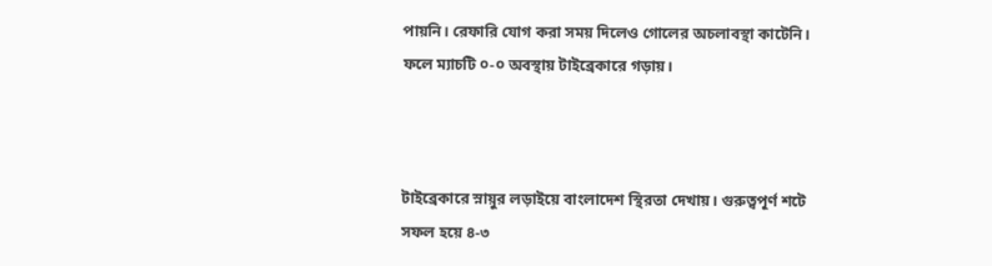পায়নি। রেফারি যোগ করা সময় দিলেও গোলের অচলাবস্থা কাটেনি। ফলে ম্যাচটি ০-০ অবস্থায় টাইব্রেকারে গড়ায়।



টাইব্রেকারে স্নায়ুর লড়াইয়ে বাংলাদেশ স্থিরতা দেখায়। গুরুত্বপূর্ণ শটে সফল হয়ে ৪-৩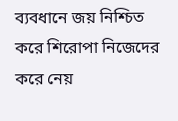ব্যবধানে জয় নিশ্চিত করে শিরোপা নিজেদের করে নেয়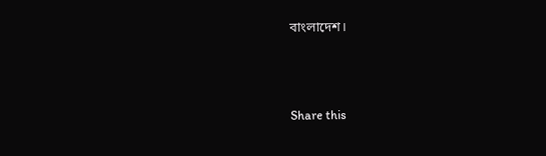বাংলাদেশ।



Share this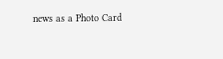news as a Photo Card